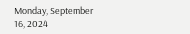Monday, September 16, 2024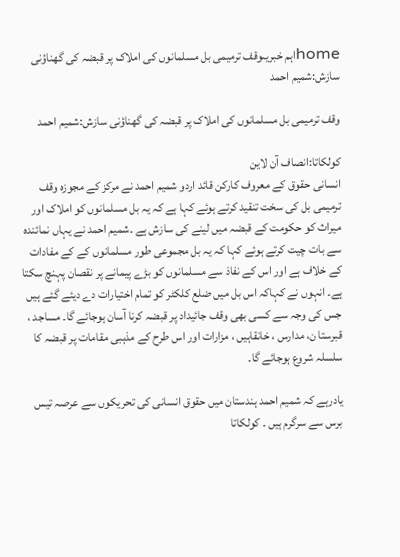homeاہم خبریںوقف ترمیمی بل مسلمانوں کی املاک پر قبضہ کی گھناؤنی سازش:شمیم احمد

وقف ترمیمی بل مسلمانوں کی املاک پر قبضہ کی گھناؤنی سازش:شمیم احمد

کولکاتا:انصاف آن لاین
انسانی حقوق کے معروف کارکن قائد اردو شمیم احمد نے مرکز کے مجوزہ وقف ترمیمی بل کی سخت تنقید کرتے ہوئے کہا ہے کہ یہ بل مسلمانوں کو املاک اور میراث کو حکومت کے قبضہ میں لینے کی سازش ہے ۔شمیم احمد نے یہاں نمائندہ سے بات چیت کرتے ہوئے کہا کہ یہ بل مجموعی طور مسلمانوں کے کے مفادات کے خلاف ہے اور اس کے نفاذ سے مسلمانوں کو بڑے پیمانے پر نقصان پہنچ سکتا ہے۔ انہوں نے کہاکہ اس بل میں ضلع کلکٹر کو تمام اختیارات دے دیئے گئے ہیں جس کی وجہ سے کسی بھی وقف جائیداد پر قبضہ کرنا آسان ہوجائے گا۔ مساجد ، قبرستا ن، مدارس ، خانقاہیں ، مزارات اور اس طرح کے مذہبی مقامات پر قبضہ کا سلسلہ شروع ہوجائے گا۔

یادرہے کہ شمیم احمد ہندستان میں حقوق انسانی کی تحریکوں سے عرصہ تیس برس سے سرگرم ہیں ۔ کولکاتا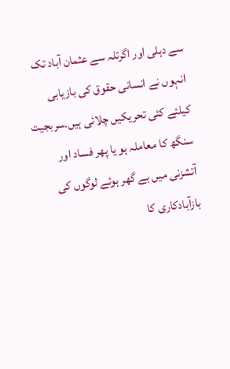سے دہلی اور اگرتلہ سے عثمان آباد تک انہوں نے انسانی حقوق کی بازیابی کیلئے کئی تحریکیں چلائی ہیں۔سربجیت سنگھ کا معاملہ ہو یا پھر فساد اور آتشزنی میں بے گھر ہوئے لوگوں کی بازآبادکاری کا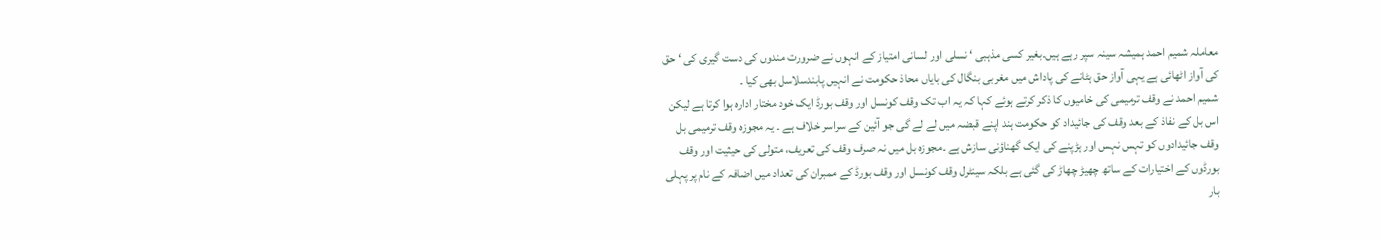معاملہ شمیم احمد ہمیشہ سینہ سپر رہے ہیں۔بغیر کسی مذہبی ‘ نسلی اور لسانی امتیاز کے انہوں نے ضرورت مندوں کی دست گیری کی ‘ حق کی آواز اٹھائی ہے یہی آواز حق ہٹانے کی پاداش میں مغربی بنگال کی بایاں محاذ حکومت نے انہیں پابندسلاسل بھی کیا ۔
شمیم احمد نے وقف ترمیمی کی خامیوں کا ذکر کرتے ہوئے کہا کہ یہ اب تک وقف کونسل اور وقف بورڈ ایک خود مختار ادارہ ہوا کرتا ہے لیکن اس بل کے نفاذ کے بعد وقف کی جائیداد کو حکومت ہند اپنے قبضہ میں لے لے گی جو آئین کے سراسر خلاف ہے ۔ یہ مجوزہ وقف ترمیمی بل وقف جائیدادوں کو تہس نہس اور ہڑپنے کی ایک گھناؤنی سازش ہے ۔مجوزہ بل میں نہ صرف وقف کی تعریف، متولی کی حیثیت اور وقف بورڈوں کے اختیارات کے ساتھ چھیڑ چھاڑ کی گئی ہے بلکہ سینٹرل وقف کونسل اور وقف بورڈ کے ممبران کی تعداد میں اضافہ کے نام پر پہلی بار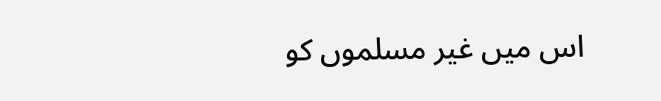اس میں غیر مسلموں کو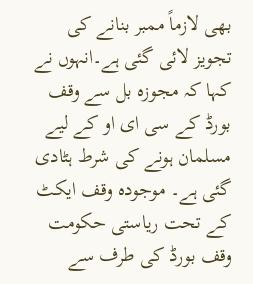بھی لازماً ممبر بنانے کی تجویز لائی گئی ہے۔انہوں نے کہا کہ مجوزہ بل سے وقف بورڈ کے سی ای او کے لیے مسلمان ہونے کی شرط ہٹادی گئی ہے۔ موجودہ وقف ایکٹ کے تحت ریاستی حکومت وقف بورڈ کی طرف سے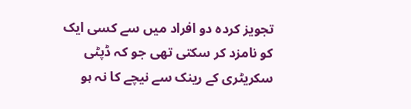تجویز کردہ دو افراد میں سے کسی ایک کو نامزد کر سکتی تھی جو کہ ڈپٹی سکریٹری کے رینک سے نیچے کا نہ ہو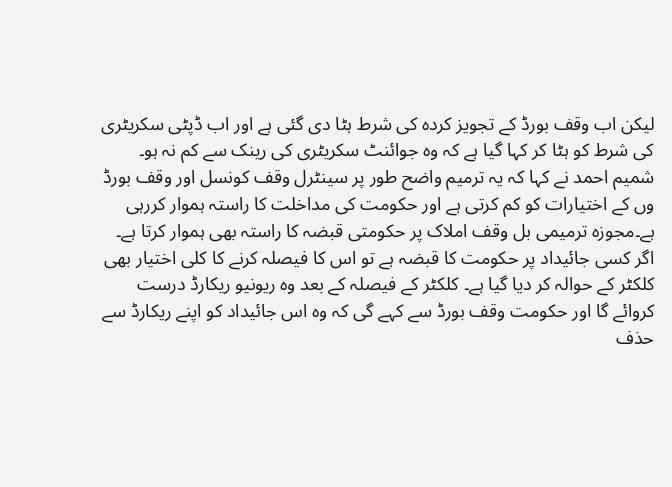لیکن اب وقف بورڈ کے تجویز کردہ کی شرط ہٹا دی گئی ہے اور اب ڈپٹی سکریٹری کی شرط کو ہٹا کر کہا گیا ہے کہ وہ جوائنٹ سکریٹری کی رینک سے کم نہ ہو۔
شمیم احمد نے کہا کہ یہ ترمیم واضح طور پر سینٹرل وقف کونسل اور وقف بورڈ وں کے اختیارات کو کم کرتی ہے اور حکومت کی مداخلت کا راستہ ہموار کررہی ہے۔مجوزہ ترمیمی بل وقف املاک پر حکومتی قبضہ کا راستہ بھی ہموار کرتا ہے۔ اگر کسی جائیداد پر حکومت کا قبضہ ہے تو اس کا فیصلہ کرنے کا کلی اختیار بھی کلکٹر کے حوالہ کر دیا گیا ہے۔ کلکٹر کے فیصلہ کے بعد وہ ریونیو ریکارڈ درست کروائے گا اور حکومت وقف بورڈ سے کہے گی کہ وہ اس جائیداد کو اپنے ریکارڈ سے حذف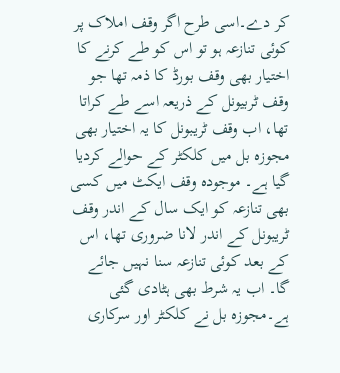کر دے۔اسی طرح اگر وقف املاک پر کوئی تنازعہ ہو تو اس کو طے کرنے کا اختیار بھی وقف بورڈ کا ذمہ تھا جو وقف ٹربیونل کے ذریعہ اسے طے کراتا تھا، اب وقف ٹریبونل کا یہ اختیار بھی مجوزہ بل میں کلکٹر کے حوالے کردیا گیا ہے۔ موجودہ وقف ایکٹ میں کسی بھی تنازعہ کو ایک سال کے اندر وقف ٹریبونل کے اندر لانا ضروری تھا، اس کے بعد کوئی تنازعہ سنا نہیں جائے گا۔ اب یہ شرط بھی ہٹادی گئی ہے۔مجوزہ بل نے کلکٹر اور سرکاری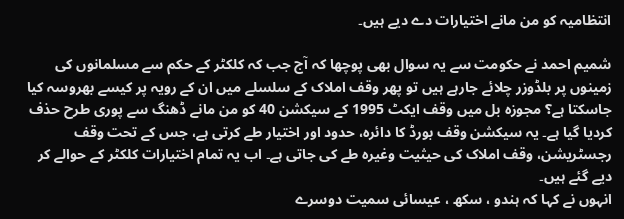انتظامیہ کو من مانے اختیارات دے دیے ہیں۔

شمیم احمد نے حکومت سے یہ سوال بھی پوچھا کہ آج جب کہ کلکٹر کے حکم سے مسلمانوں کی زمینوں پر بلڈوزر چلائے جارہے ہیں تو پھر وقف املاک کے سلسلے میں ان کے رویہ پر کیسے بھروسہ کیا جاسکتا ہے؟ مجوزہ بل میں وقف ایکٹ 1995 کے سیکشن 40 کو من مانے ڈھنگ سے پوری طرح حذف کردیا گیا ہے۔ یہ سیکشن وقف بورڈ کا دائرہ، حدود اور اختیار طے کرتی ہے، جس کے تحت وقف رجسٹریشن، وقف املاک کی حیثیت وغیرہ طے کی جاتی ہے۔ اب یہ تمام اختیارات کلکٹر کے حوالے کر دیے گئے ہیں۔
انہوں نے کہا کہ ہندو ، سکھ ، عیسائی سمیت دوسرے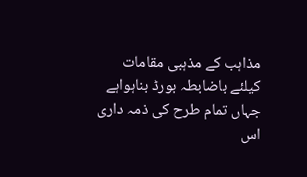مذاہب کے مذہبی مقامات کیلئے باضابطہ بورڈ بناہواہے جہاں تمام طرح کی ذمہ داری اس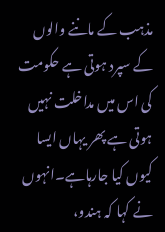مذہب کے ماننے والوں کے سپرد ہوتی ہے حکومت کی اس میں مداخلت نہیں ہوتی ہے پھر یہاں ایسا کیوں کیا جارہاہے۔انہوں نے کہا کہ ہندو،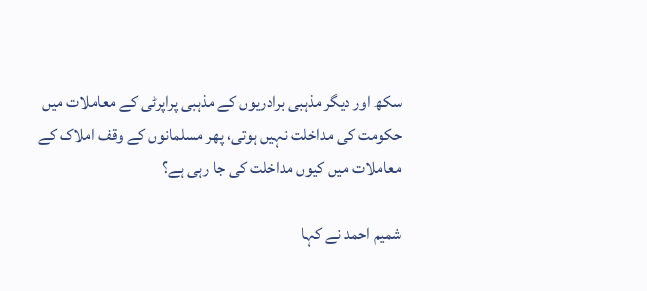سکھ اور دیگر مذہبی برادریوں کے مذہبی پراپرٹی کے معاملات میں حکومت کی مداخلت نہیں ہوتی، پھر مسلمانوں کے وقف املاک کے معاملات میں کیوں مداخلت کی جا رہی ہے؟

شمیم احمد نے کہا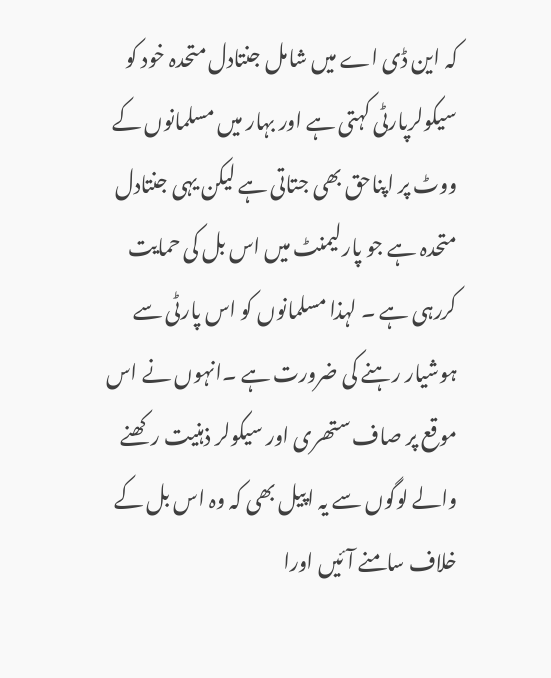کہ این ڈی اے میں شامل جنتادل متحدہ خود کو سیکولرپارٹی کہتی ہے اور بہار میں مسلمانوں کے ووٹ پر اپناحق بھی جتاتی ہے لیکن یہی جنتادل متحدہ ہے جو پارلیمنٹ میں اس بل کی حمایت کررہی ہے ۔ لہذا مسلمانوں کو اس پارٹی سے ہوشیار رہنے کی ضرورت ہے ۔انہوں نے اس موقع پر صاف ستھری اور سیکولر ذہنیت رکھنے والے لوگوں سے یہ اپیل بھی کہ وہ اس بل کے خلاف سامنے آئیں اورا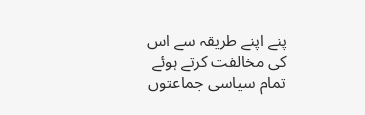پنے اپنے طریقہ سے اس کی مخالفت کرتے ہوئے تمام سیاسی جماعتوں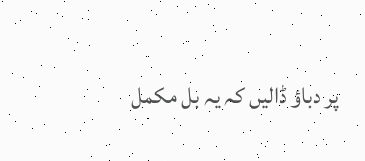پر دباؤ ڈالیں کہ یہ بل مکمل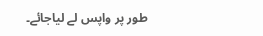طور پر واپس لے لیاجائے۔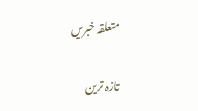متعلقہ خبریں

تازہ ترین